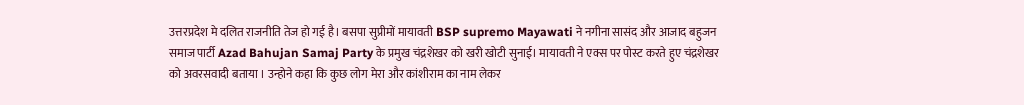उत्तरप्रदेश मे दलित राजनीति तेज हो गई है। बसपा सुप्रीमों मायावती BSP supremo Mayawati ने नगीना सासंद और आजाद बहुजन समाज पार्टी Azad Bahujan Samaj Party के प्रमुख चंद्रशेखर को खरी खोटी सुनाई। मायावती ने एक्स पर पोस्ट करते हुए चंद्रशेखर को अवरसवादी बताया । उन्होने कहा कि कुछ लोग मेरा और कांशीराम का नाम लेकर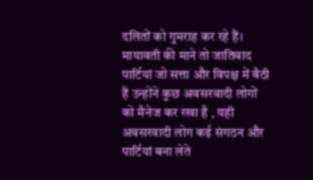दलितों को गुमराह कर रहे हैं। मायावती की माने तो जातिवाद पार्टियां जो सत्ता और विपक्ष में बैठी हैं उन्होंने कुछ अवसरवादी लोगों को मैनेज कर रखा है , यही अवसरवादी लोग कई संगठन और पार्टियां बना लेते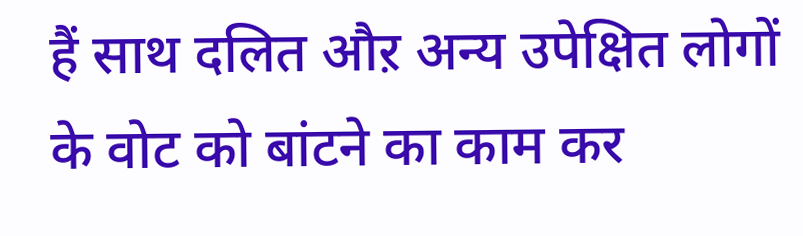हैं साथ दलित औऱ अन्य उपेक्षित लोगों के वोट को बांटने का काम कर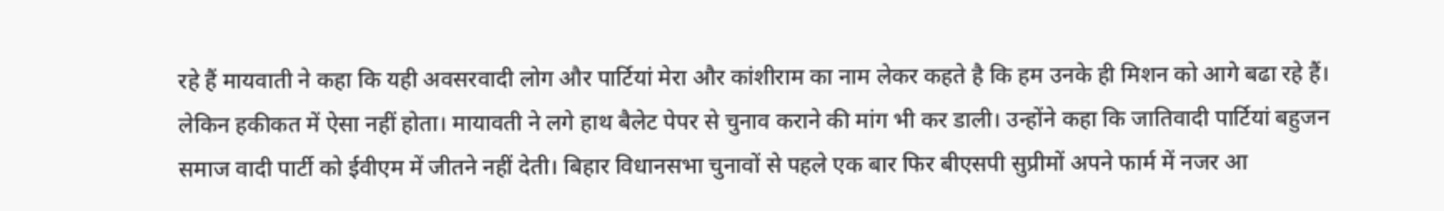रहे हैं मायवाती ने कहा कि यही अवसरवादी लोग और पार्टियां मेरा और कांशीराम का नाम लेकर कहते है कि हम उनके ही मिशन को आगे बढा रहे हैं। लेकिन हकीकत में ऐसा नहीं होता। मायावती ने लगे हाथ बैलेट पेपर से चुनाव कराने की मांग भी कर डाली। उन्होंने कहा कि जातिवादी पार्टियां बहुजन समाज वादी पार्टी को ईवीएम में जीतने नहीं देती। बिहार विधानसभा चुनावों से पहले एक बार फिर बीएसपी सुप्रीमों अपने फार्म में नजर आ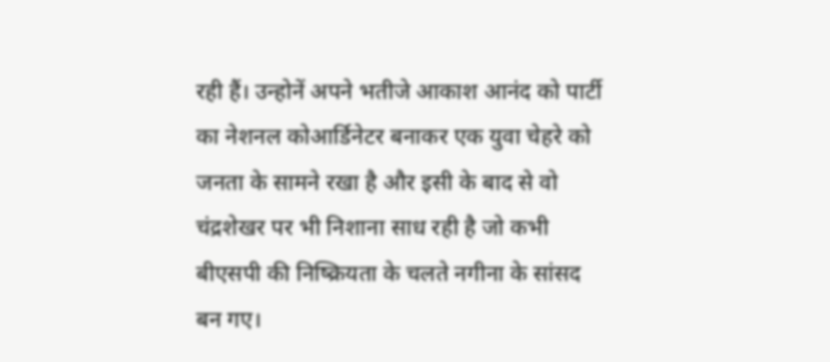रही हैं। उन्होनें अपने भतीजे आकाश आनंद को पार्टी का नेशनल कोआर्डिनेटर बनाकर एक युवा चेहरे को जनता के सामने रखा है और इसी के बाद से वो चंद्रशेखर पर भी निशाना साध रही है जो कभी बीएसपी की निष्क्रियता के चलते नगीना के सांसद बन गए।